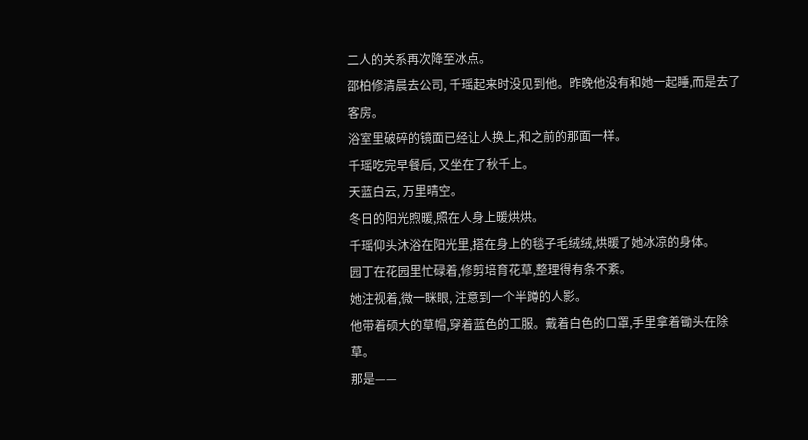二人的关系再次降至冰点。
邵柏修清晨去公司, 千瑶起来时没见到他。昨晚他没有和她一起睡,而是去了客房。
浴室里破碎的镜面已经让人换上,和之前的那面一样。
千瑶吃完早餐后, 又坐在了秋千上。
天蓝白云, 万里晴空。
冬日的阳光煦暖,照在人身上暖烘烘。
千瑶仰头沐浴在阳光里,搭在身上的毯子毛绒绒,烘暖了她冰凉的身体。
园丁在花园里忙碌着,修剪培育花草,整理得有条不紊。
她注视着,微一眯眼, 注意到一个半蹲的人影。
他带着硕大的草帽,穿着蓝色的工服。戴着白色的口罩,手里拿着锄头在除草。
那是——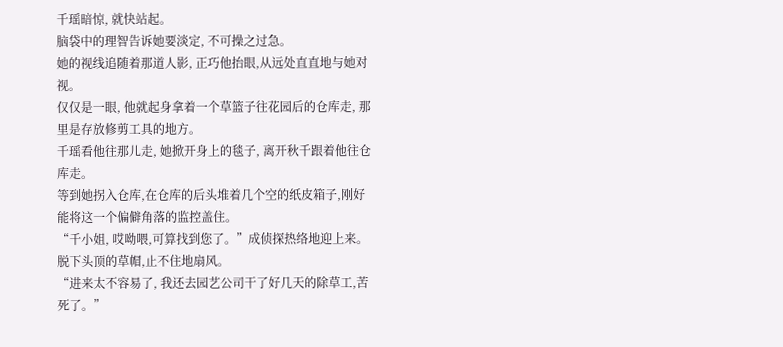千瑶暗惊, 就快站起。
脑袋中的理智告诉她要淡定, 不可操之过急。
她的视线追随着那道人影, 正巧他抬眼,从远处直直地与她对视。
仅仅是一眼, 他就起身拿着一个草篮子往花园后的仓库走, 那里是存放修剪工具的地方。
千瑶看他往那儿走, 她掀开身上的毯子, 离开秋千跟着他往仓库走。
等到她拐入仓库,在仓库的后头堆着几个空的纸皮箱子,刚好能将这一个偏僻角落的监控盖住。
“千小姐, 哎呦喂,可算找到您了。”成侦探热络地迎上来。
脱下头顶的草帽,止不住地扇风。
“进来太不容易了, 我还去园艺公司干了好几天的除草工,苦死了。”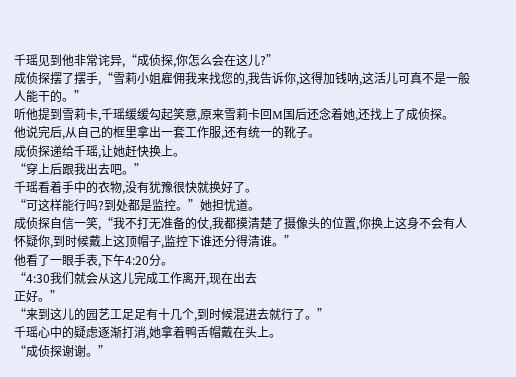千瑶见到他非常诧异,“成侦探,你怎么会在这儿?”
成侦探摆了摆手,“雪莉小姐雇佣我来找您的,我告诉你,这得加钱呐,这活儿可真不是一般人能干的。”
听他提到雪莉卡,千瑶缓缓勾起笑意,原来雪莉卡回M国后还念着她,还找上了成侦探。
他说完后,从自己的框里拿出一套工作服,还有统一的靴子。
成侦探递给千瑶,让她赶快换上。
“穿上后跟我出去吧。”
千瑶看着手中的衣物,没有犹豫很快就换好了。
“可这样能行吗?到处都是监控。”她担忧道。
成侦探自信一笑,“我不打无准备的仗,我都摸清楚了摄像头的位置,你换上这身不会有人怀疑你,到时候戴上这顶帽子,监控下谁还分得清谁。”
他看了一眼手表,下午4:20分。
“4:30我们就会从这儿完成工作离开,现在出去
正好。”
“来到这儿的园艺工足足有十几个,到时候混进去就行了。”
千瑶心中的疑虑逐渐打消,她拿着鸭舌帽戴在头上。
“成侦探谢谢。”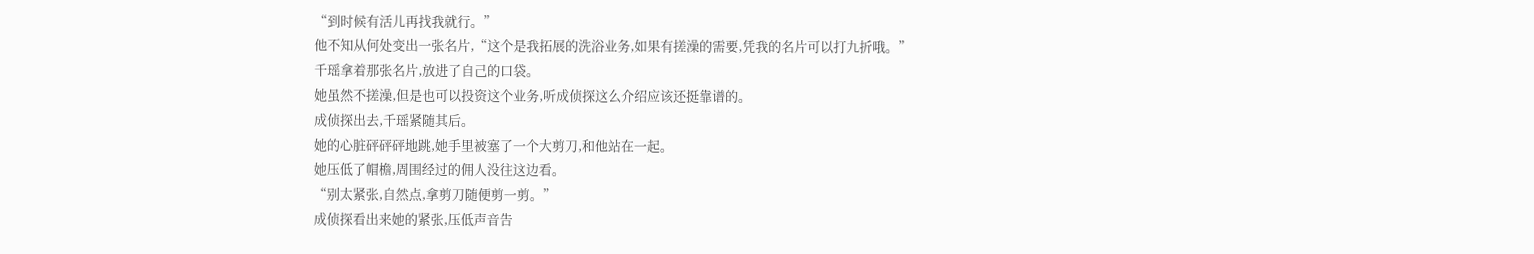“到时候有活儿再找我就行。”
他不知从何处变出一张名片,“这个是我拓展的洗浴业务,如果有搓澡的需要,凭我的名片可以打九折哦。”
千瑶拿着那张名片,放进了自己的口袋。
她虽然不搓澡,但是也可以投资这个业务,听成侦探这么介绍应该还挺靠谱的。
成侦探出去,千瑶紧随其后。
她的心脏砰砰砰地跳,她手里被塞了一个大剪刀,和他站在一起。
她压低了帽檐,周围经过的佣人没往这边看。
“别太紧张,自然点,拿剪刀随便剪一剪。”
成侦探看出来她的紧张,压低声音告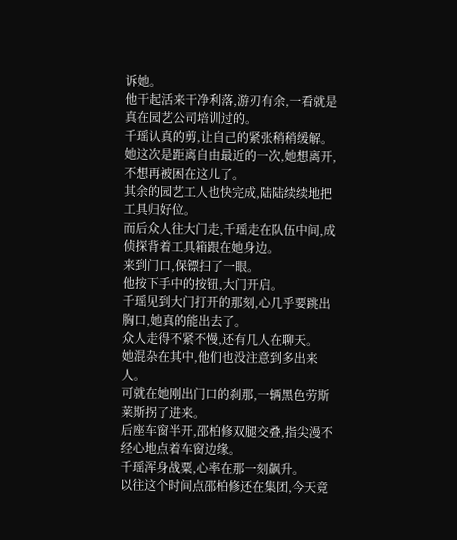诉她。
他干起活来干净利落,游刃有余,一看就是真在园艺公司培训过的。
千瑶认真的剪,让自己的紧张稍稍缓解。
她这次是距离自由最近的一次,她想离开,不想再被困在这儿了。
其余的园艺工人也快完成,陆陆续续地把工具归好位。
而后众人往大门走,千瑶走在队伍中间,成侦探背着工具箱跟在她身边。
来到门口,保镖扫了一眼。
他按下手中的按钮,大门开启。
千瑶见到大门打开的那刻,心几乎要跳出胸口,她真的能出去了。
众人走得不紧不慢,还有几人在聊天。
她混杂在其中,他们也没注意到多出来人。
可就在她刚出门口的刹那,一辆黑色劳斯莱斯拐了进来。
后座车窗半开,邵柏修双腿交叠,指尖漫不经心地点着车窗边缘。
千瑶浑身战粟,心率在那一刻飙升。
以往这个时间点邵柏修还在集团,今天竟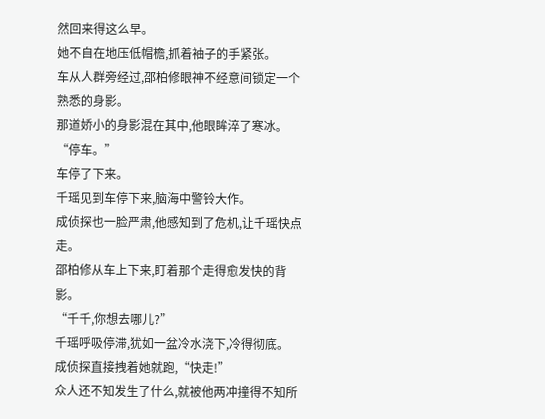然回来得这么早。
她不自在地压低帽檐,抓着袖子的手紧张。
车从人群旁经过,邵柏修眼神不经意间锁定一个熟悉的身影。
那道娇小的身影混在其中,他眼眸淬了寒冰。
“停车。”
车停了下来。
千瑶见到车停下来,脑海中警铃大作。
成侦探也一脸严肃,他感知到了危机,让千瑶快点走。
邵柏修从车上下来,盯着那个走得愈发快的背影。
“千千,你想去哪儿?”
千瑶呼吸停滞,犹如一盆冷水浇下,冷得彻底。
成侦探直接拽着她就跑,“快走!”
众人还不知发生了什么,就被他两冲撞得不知所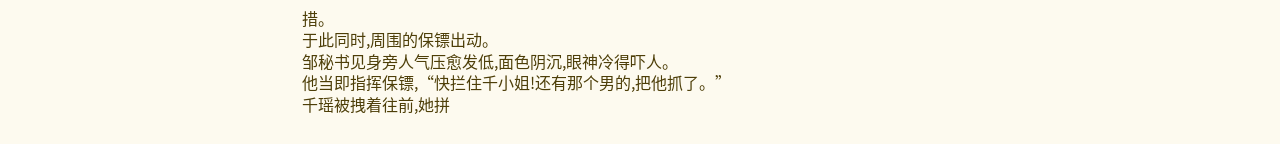措。
于此同时,周围的保镖出动。
邹秘书见身旁人气压愈发低,面色阴沉,眼神冷得吓人。
他当即指挥保镖,“快拦住千小姐!还有那个男的,把他抓了。”
千瑶被拽着往前,她拼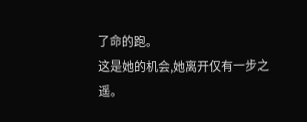了命的跑。
这是她的机会,她离开仅有一步之遥。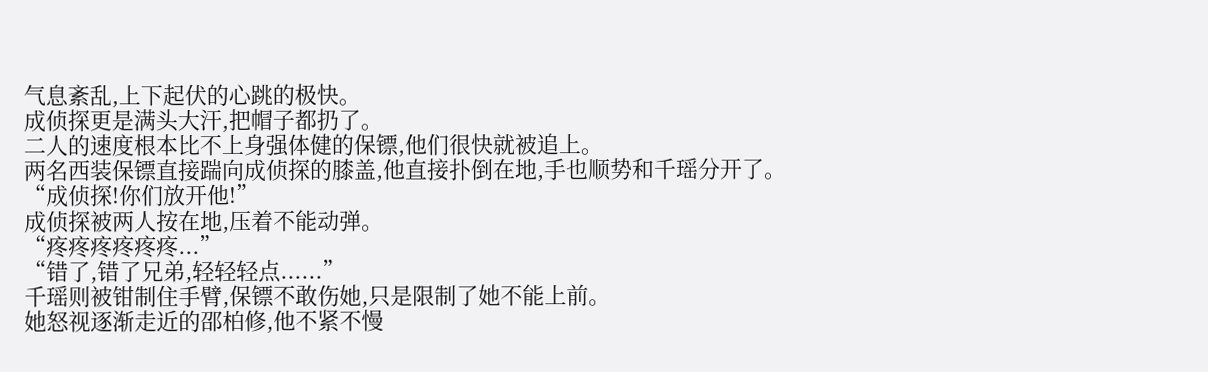气息紊乱,上下起伏的心跳的极快。
成侦探更是满头大汗,把帽子都扔了。
二人的速度根本比不上身强体健的保镖,他们很快就被追上。
两名西装保镖直接踹向成侦探的膝盖,他直接扑倒在地,手也顺势和千瑶分开了。
“成侦探!你们放开他!”
成侦探被两人按在地,压着不能动弹。
“疼疼疼疼疼疼...”
“错了,错了兄弟,轻轻轻点......”
千瑶则被钳制住手臂,保镖不敢伤她,只是限制了她不能上前。
她怒视逐渐走近的邵柏修,他不紧不慢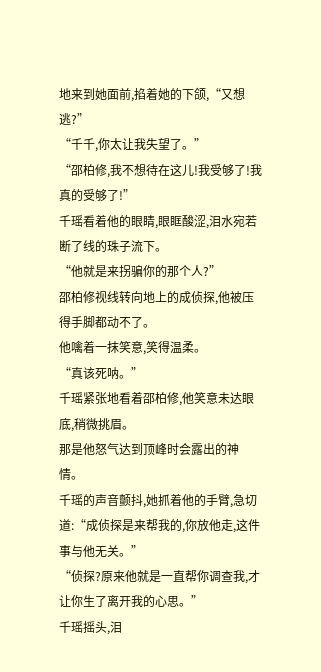地来到她面前,掐着她的下颌,“又想逃?”
“千千,你太让我失望了。”
“邵柏修,我不想待在这儿!我受够了!我真的受够了!”
千瑶看着他的眼睛,眼眶酸涩,泪水宛若断了线的珠子流下。
“他就是来拐骗你的那个人?”
邵柏修视线转向地上的成侦探,他被压得手脚都动不了。
他噙着一抹笑意,笑得温柔。
“真该死呐。”
千瑶紧张地看着邵柏修,他笑意未达眼底,稍微挑眉。
那是他怒气达到顶峰时会露出的神情。
千瑶的声音颤抖,她抓着他的手臂,急切道:“成侦探是来帮我的,你放他走,这件事与他无关。”
“侦探?原来他就是一直帮你调查我,才让你生了离开我的心思。”
千瑶摇头,泪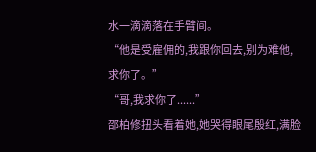水一滴滴落在手臂间。
“他是受雇佣的,我跟你回去,别为难他,求你了。”
“哥,我求你了......”
邵柏修扭头看着她,她哭得眼尾殷红,满脸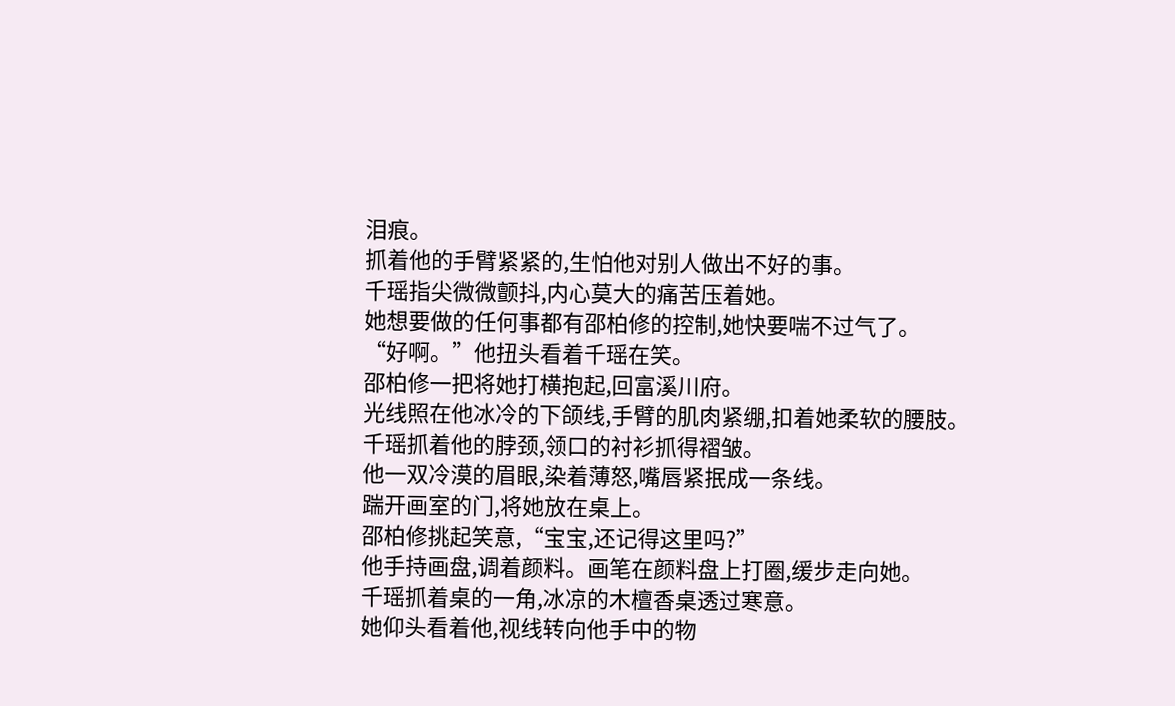泪痕。
抓着他的手臂紧紧的,生怕他对别人做出不好的事。
千瑶指尖微微颤抖,内心莫大的痛苦压着她。
她想要做的任何事都有邵柏修的控制,她快要喘不过气了。
“好啊。”他扭头看着千瑶在笑。
邵柏修一把将她打横抱起,回富溪川府。
光线照在他冰冷的下颌线,手臂的肌肉紧绷,扣着她柔软的腰肢。
千瑶抓着他的脖颈,领口的衬衫抓得褶皱。
他一双冷漠的眉眼,染着薄怒,嘴唇紧抿成一条线。
踹开画室的门,将她放在桌上。
邵柏修挑起笑意,“宝宝,还记得这里吗?”
他手持画盘,调着颜料。画笔在颜料盘上打圈,缓步走向她。
千瑶抓着桌的一角,冰凉的木檀香桌透过寒意。
她仰头看着他,视线转向他手中的物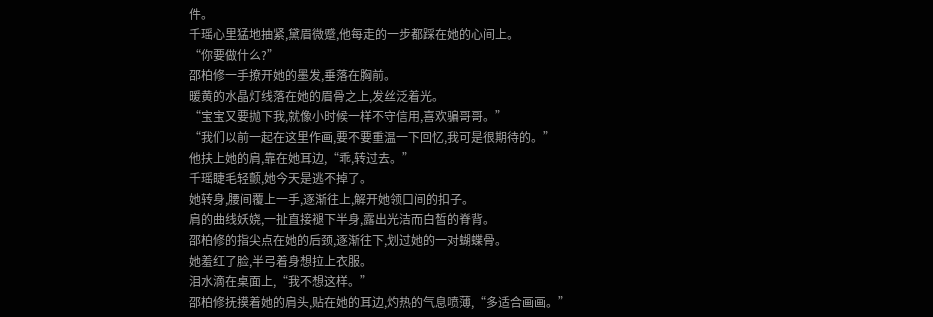件。
千瑶心里猛地抽紧,黛眉微蹙,他每走的一步都踩在她的心间上。
“你要做什么?”
邵柏修一手撩开她的墨发,垂落在胸前。
暖黄的水晶灯线落在她的眉骨之上,发丝泛着光。
“宝宝又要抛下我,就像小时候一样不守信用,喜欢骗哥哥。”
“我们以前一起在这里作画,要不要重温一下回忆,我可是很期待的。”
他扶上她的肩,靠在她耳边,“乖,转过去。”
千瑶睫毛轻颤,她今天是逃不掉了。
她转身,腰间覆上一手,逐渐往上,解开她领口间的扣子。
肩的曲线妖娆,一扯直接褪下半身,露出光洁而白皙的脊背。
邵柏修的指尖点在她的后颈,逐渐往下,划过她的一对蝴蝶骨。
她羞红了脸,半弓着身想拉上衣服。
泪水滴在桌面上,“我不想这样。”
邵柏修抚摸着她的肩头,贴在她的耳边,灼热的气息喷薄,“多适合画画。”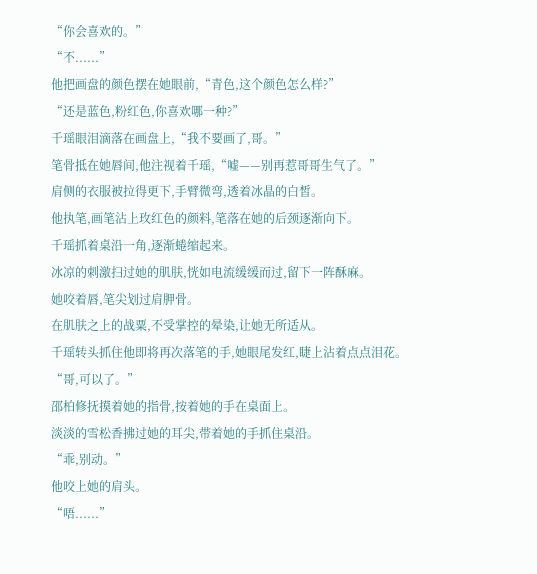“你会喜欢的。”
“不......”
他把画盘的颜色摆在她眼前,“青色,这个颜色怎么样?”
“还是蓝色,粉红色,你喜欢哪一种?”
千瑶眼泪滴落在画盘上,“我不要画了,哥。”
笔骨抵在她唇间,他注视着千瑶,“嘘——别再惹哥哥生气了。”
肩侧的衣服被拉得更下,手臂微弯,透着冰晶的白皙。
他执笔,画笔沾上玫红色的颜料,笔落在她的后颈逐渐向下。
千瑶抓着桌沿一角,逐渐蜷缩起来。
冰凉的刺激扫过她的肌肤,恍如电流缓缓而过,留下一阵酥麻。
她咬着唇,笔尖划过肩胛骨。
在肌肤之上的战粟,不受掌控的晕染,让她无所适从。
千瑶转头抓住他即将再次落笔的手,她眼尾发红,睫上沾着点点泪花。
“哥,可以了。”
邵柏修抚摸着她的指骨,按着她的手在桌面上。
淡淡的雪松香拂过她的耳尖,带着她的手抓住桌沿。
“乖,别动。”
他咬上她的肩头。
“唔......”